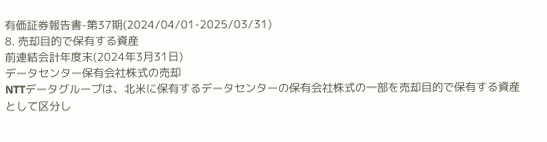有価証券報告書-第37期(2024/04/01-2025/03/31)
8. 売却目的で保有する資産
前連結会計年度末(2024年3月31日)
データセンター保有会社株式の売却
NTTデータグループは、北米に保有するデータセンターの保有会社株式の一部を売却目的で保有する資産として区分し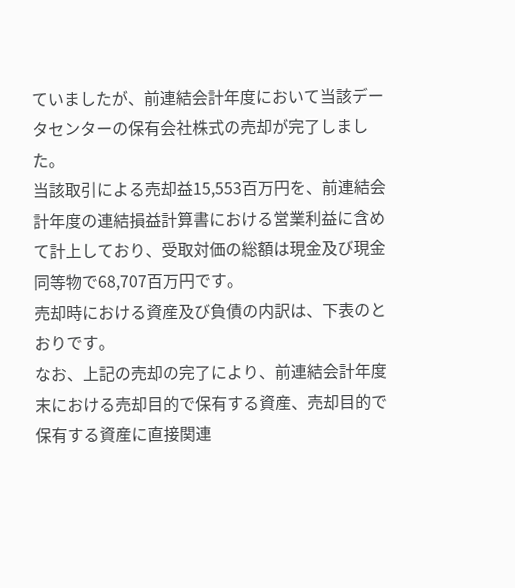ていましたが、前連結会計年度において当該データセンターの保有会社株式の売却が完了しました。
当該取引による売却益15,553百万円を、前連結会計年度の連結損益計算書における営業利益に含めて計上しており、受取対価の総額は現金及び現金同等物で68,707百万円です。
売却時における資産及び負債の内訳は、下表のとおりです。
なお、上記の売却の完了により、前連結会計年度末における売却目的で保有する資産、売却目的で保有する資産に直接関連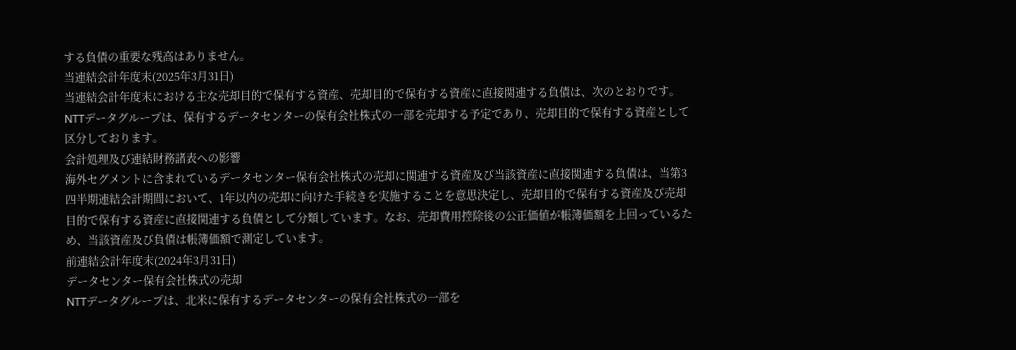する負債の重要な残高はありません。
当連結会計年度末(2025年3月31日)
当連結会計年度末における主な売却目的で保有する資産、売却目的で保有する資産に直接関連する負債は、次のとおりです。NTTデータグループは、保有するデータセンターの保有会社株式の一部を売却する予定であり、売却目的で保有する資産として区分しております。
会計処理及び連結財務諸表への影響
海外セグメントに含まれているデータセンター保有会社株式の売却に関連する資産及び当該資産に直接関連する負債は、当第3四半期連結会計期間において、1年以内の売却に向けた手続きを実施することを意思決定し、売却目的で保有する資産及び売却目的で保有する資産に直接関連する負債として分類しています。なお、売却費用控除後の公正価値が帳簿価額を上回っているため、当該資産及び負債は帳簿価額で測定しています。
前連結会計年度末(2024年3月31日)
データセンター保有会社株式の売却
NTTデータグループは、北米に保有するデータセンターの保有会社株式の一部を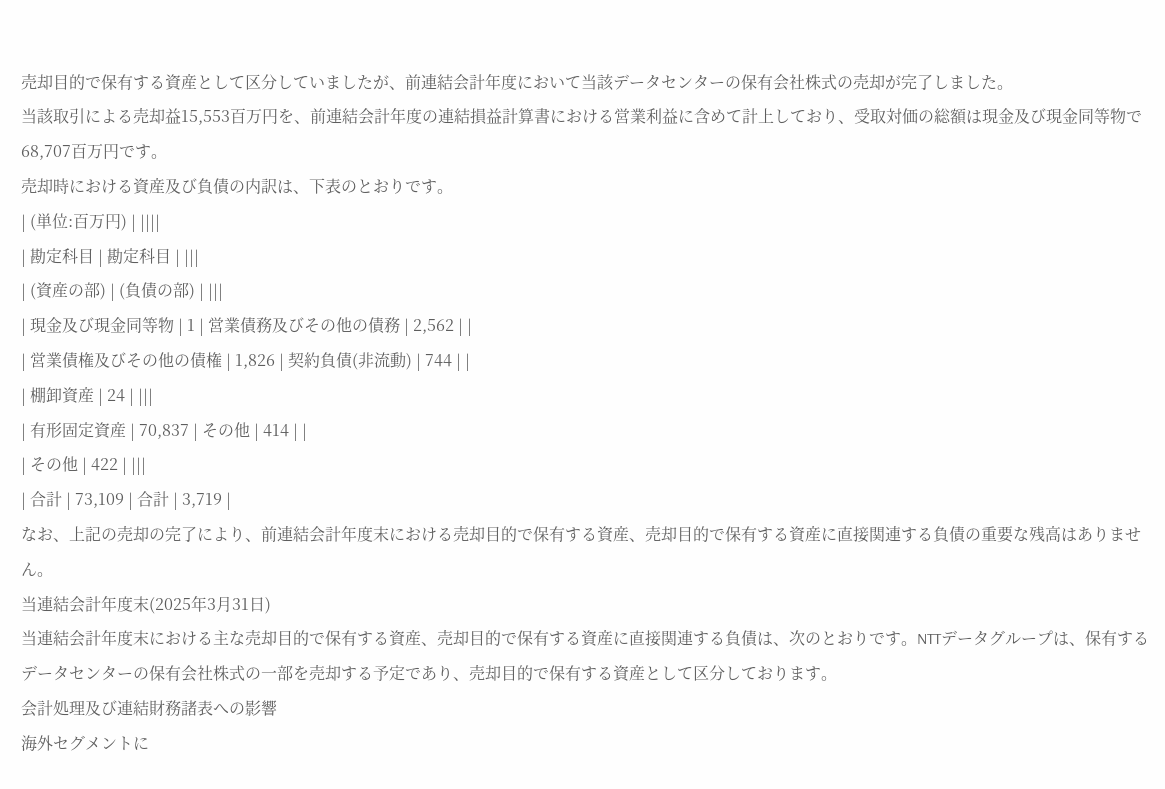売却目的で保有する資産として区分していましたが、前連結会計年度において当該データセンターの保有会社株式の売却が完了しました。
当該取引による売却益15,553百万円を、前連結会計年度の連結損益計算書における営業利益に含めて計上しており、受取対価の総額は現金及び現金同等物で68,707百万円です。
売却時における資産及び負債の内訳は、下表のとおりです。
| (単位:百万円) | ||||
| 勘定科目 | 勘定科目 | |||
| (資産の部) | (負債の部) | |||
| 現金及び現金同等物 | 1 | 営業債務及びその他の債務 | 2,562 | |
| 営業債権及びその他の債権 | 1,826 | 契約負債(非流動) | 744 | |
| 棚卸資産 | 24 | |||
| 有形固定資産 | 70,837 | その他 | 414 | |
| その他 | 422 | |||
| 合計 | 73,109 | 合計 | 3,719 |
なお、上記の売却の完了により、前連結会計年度末における売却目的で保有する資産、売却目的で保有する資産に直接関連する負債の重要な残高はありません。
当連結会計年度末(2025年3月31日)
当連結会計年度末における主な売却目的で保有する資産、売却目的で保有する資産に直接関連する負債は、次のとおりです。NTTデータグループは、保有するデータセンターの保有会社株式の一部を売却する予定であり、売却目的で保有する資産として区分しております。
会計処理及び連結財務諸表への影響
海外セグメントに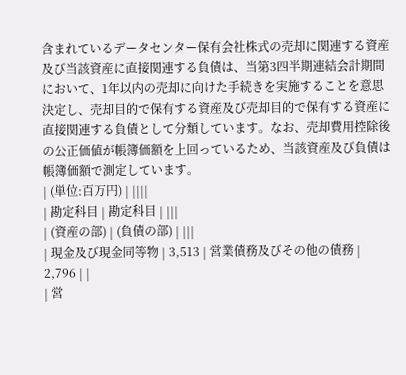含まれているデータセンター保有会社株式の売却に関連する資産及び当該資産に直接関連する負債は、当第3四半期連結会計期間において、1年以内の売却に向けた手続きを実施することを意思決定し、売却目的で保有する資産及び売却目的で保有する資産に直接関連する負債として分類しています。なお、売却費用控除後の公正価値が帳簿価額を上回っているため、当該資産及び負債は帳簿価額で測定しています。
| (単位:百万円) | ||||
| 勘定科目 | 勘定科目 | |||
| (資産の部) | (負債の部) | |||
| 現金及び現金同等物 | 3,513 | 営業債務及びその他の債務 | 2,796 | |
| 営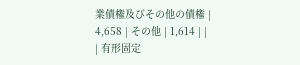業債権及びその他の債権 | 4,658 | その他 | 1,614 | |
| 有形固定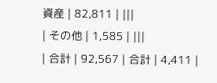資産 | 82,811 | |||
| その他 | 1,585 | |||
| 合計 | 92,567 | 合計 | 4,411 |